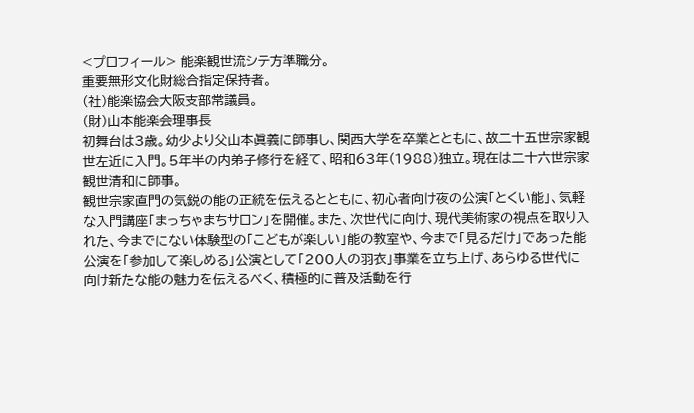<プロフィール> 能楽観世流シテ方準職分。
重要無形文化財総合指定保持者。
(社)能楽協会大阪支部常議員。
(財)山本能楽会理事長
初舞台は3歳。幼少より父山本眞義に師事し、関西大学を卒業とともに、故二十五世宗家観世左近に入門。5年半の内弟子修行を経て、昭和63年(1988)独立。現在は二十六世宗家観世清和に師事。
観世宗家直門の気鋭の能の正統を伝えるとともに、初心者向け夜の公演「とくい能」、気軽な入門講座「まっちゃまちサロン」を開催。また、次世代に向け、現代美術家の視点を取り入れた、今までにない体験型の「こどもが楽しい」能の教室や、今まで「見るだけ」であった能公演を「参加して楽しめる」公演として「200人の羽衣」事業を立ち上げ、あらゆる世代に向け新たな能の魅力を伝えるべく、積極的に普及活動を行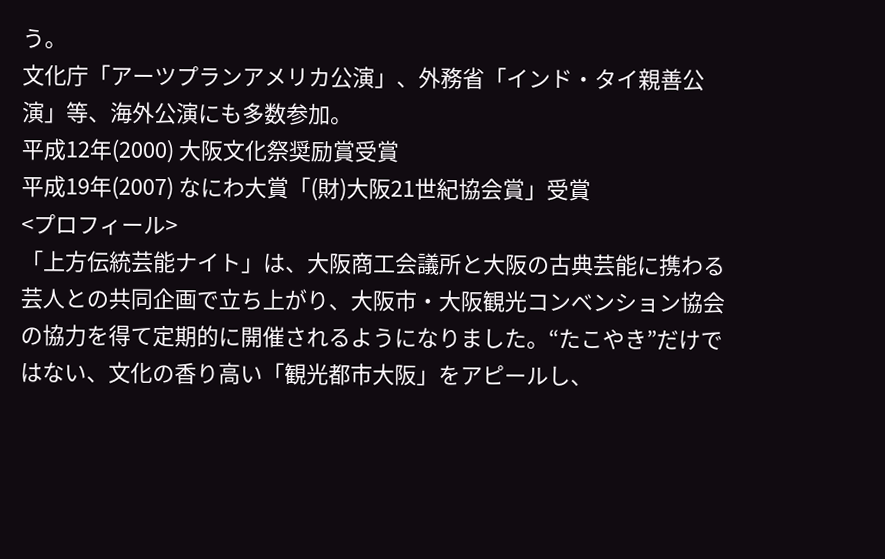う。
文化庁「アーツプランアメリカ公演」、外務省「インド・タイ親善公演」等、海外公演にも多数参加。
平成12年(2000) 大阪文化祭奨励賞受賞
平成19年(2007) なにわ大賞「(財)大阪21世紀協会賞」受賞
<プロフィール>
「上方伝統芸能ナイト」は、大阪商工会議所と大阪の古典芸能に携わる芸人との共同企画で立ち上がり、大阪市・大阪観光コンベンション協会の協力を得て定期的に開催されるようになりました。“たこやき”だけではない、文化の香り高い「観光都市大阪」をアピールし、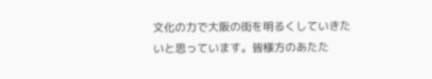文化の力で大阪の街を明るくしていきたいと思っています。皆様方のあたた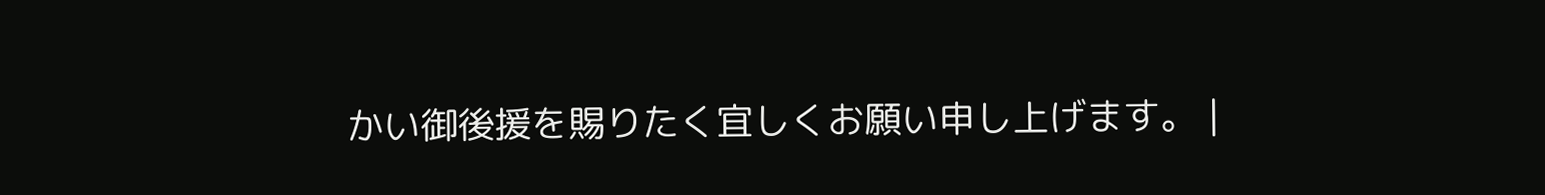かい御後援を賜りたく宜しくお願い申し上げます。 |